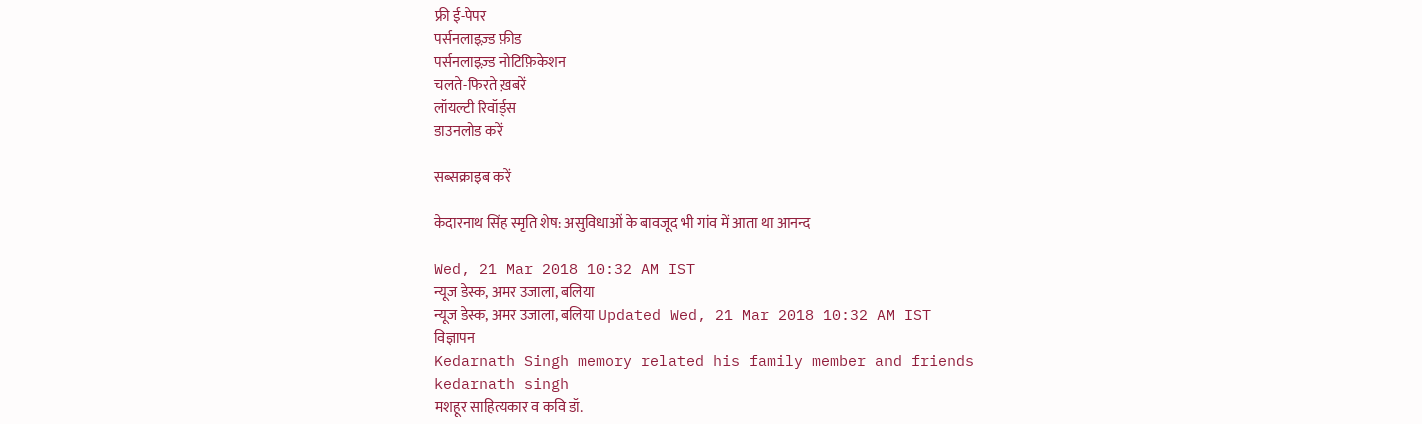फ्री ई-पेपर
पर्सनलाइज़्ड फ़ीड
पर्सनलाइज़्ड नोटिफ़िकेशन
चलते-फिरते ख़बरें
लॉयल्टी रिवॉर्ड्स
डाउनलोड करें

सब्सक्राइब करें

केदारनाथ सिंह स्मृति शेष: असुविधाओं के बावजूद भी गांव में आता था आनन्द

Wed, 21 Mar 2018 10:32 AM IST
न्यूज डेस्क, अमर उजाला, बलिया
न्यूज डेस्क, अमर उजाला, बलिया Updated Wed, 21 Mar 2018 10:32 AM IST
विज्ञापन
Kedarnath Singh memory related his family member and friends
kedarnath singh
मशहूर साहित्यकार व कवि डॉ.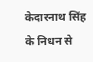केदारनाथ सिंह के निधन से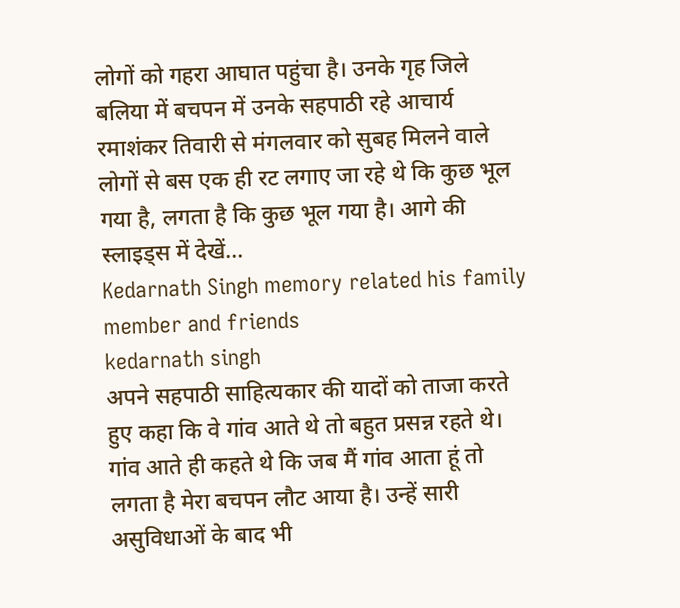लोगों को गहरा आघात पहुंचा है। उनके गृह जिले बलिया में बचपन में उनके सहपाठी रहे आचार्य रमाशंकर तिवारी से मंगलवार को सुबह मिलने वाले लोगों से बस एक ही रट लगाए जा रहे थे कि कुछ भूल गया है, लगता है कि कुछ भूल गया है। आगे की स्लाइड्स में देखें...
Kedarnath Singh memory related his family member and friends
kedarnath singh
अपने सहपाठी साहित्यकार की यादों को ताजा करते हुए कहा कि वे गांव आते थे तो बहुत प्रसन्न रहते थे। गांव आते ही कहते थे कि जब मैं गांव आता हूं तो लगता है मेरा बचपन लौट आया है। उन्हें सारी असुविधाओं के बाद भी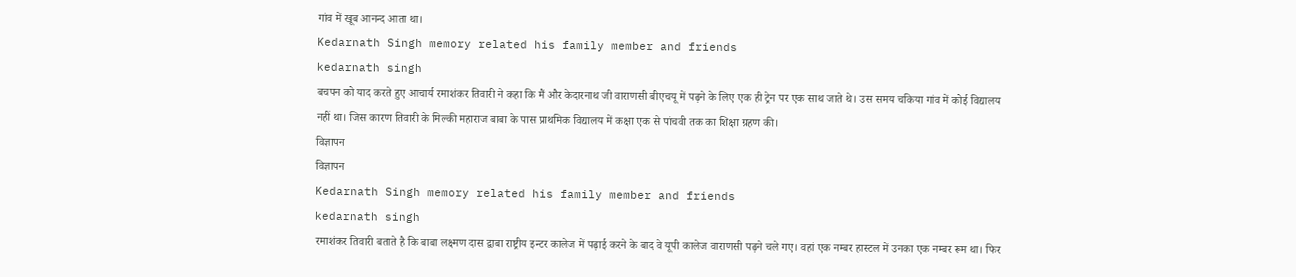गांव में खूब आनन्द आता था।
Kedarnath Singh memory related his family member and friends
kedarnath singh
बचपन को याद करते हुए आचार्य रमाशंकर तिवारी ने कहा कि मैं और केदारनाथ जी वाराणसी बीएचयू में पढ़ने के लिए एक ही ट्रेन पर एक साथ जाते थे। उस समय चकिया गांव में कोई विद्यालय नहीं था। जिस कारण तिवारी के मिल्की महाराज बाबा के पास प्राथमिक विद्यालय में कक्षा एक से पांचवी तक का शिक्षा ग्रहण की।
विज्ञापन
विज्ञापन
Kedarnath Singh memory related his family member and friends
kedarnath singh
रमाशंकर तिवारी बताते है कि बाबा लक्ष्मण दास द्वाबा राष्ट्रीय इन्टर कालेज में पढ़ाई करने के बाद वे यूपी कालेज वाराणसी पढ़ने चले गए। वहां एक नम्बर हास्टल में उनका एक नम्बर रूम था। फिर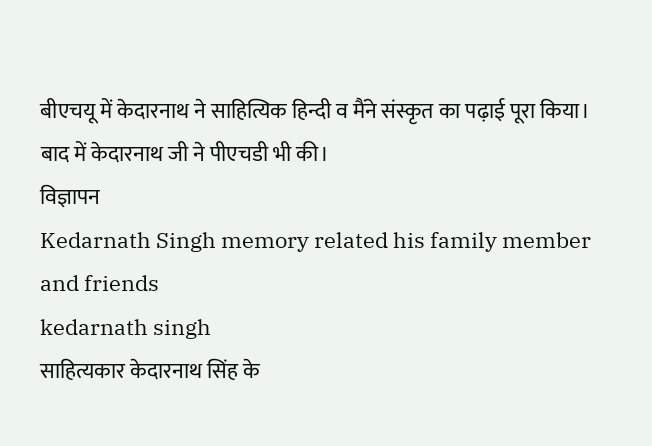बीएचयू में केदारनाथ ने साहित्यिक हिन्दी व मैंने संस्कृत का पढ़ाई पूरा किया। बाद में केदारनाथ जी ने पीएचडी भी की।
विज्ञापन
Kedarnath Singh memory related his family member and friends
kedarnath singh
साहित्यकार केदारनाथ सिंह के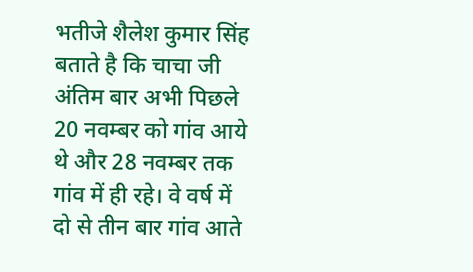भतीजे शैलेश कुमार सिंह बताते है कि चाचा जी अंतिम बार अभी पिछले 20 नवम्बर को गांव आये थे और 28 नवम्बर तक गांव में ही रहे। वे वर्ष में दो से तीन बार गांव आते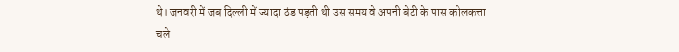थे। जनवरी में जब दिल्ली में ज्यादा ठंड पड़ती थी उस समय वे अपनी बेटी के पास कोलकत्ता चले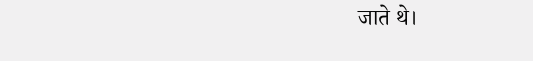जाते थे।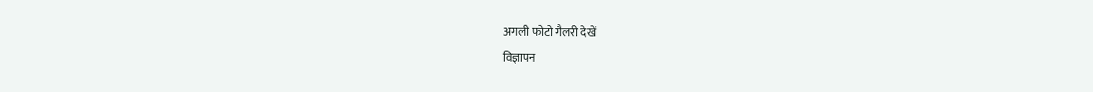अगली फोटो गैलरी देखें
विज्ञापन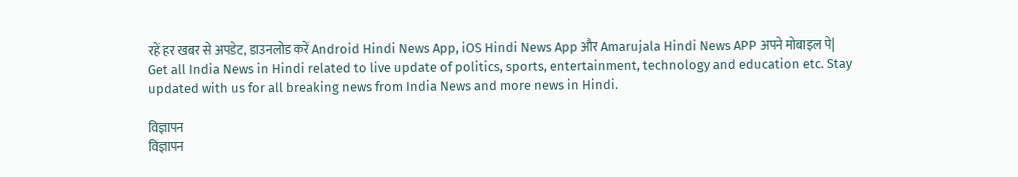रहें हर खबर से अपडेट, डाउनलोड करें Android Hindi News App, iOS Hindi News App और Amarujala Hindi News APP अपने मोबाइल पे|
Get all India News in Hindi related to live update of politics, sports, entertainment, technology and education etc. Stay updated with us for all breaking news from India News and more news in Hindi.

विज्ञापन
विज्ञापन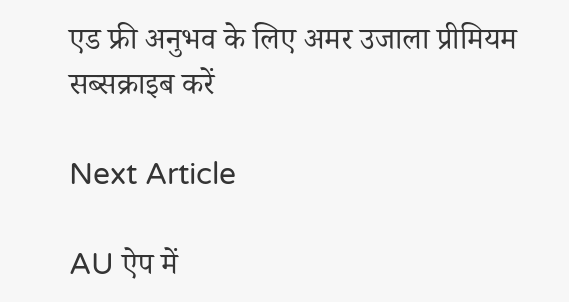एड फ्री अनुभव के लिए अमर उजाला प्रीमियम सब्सक्राइब करें

Next Article

AU ऐप में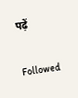पढ़ें

Followed